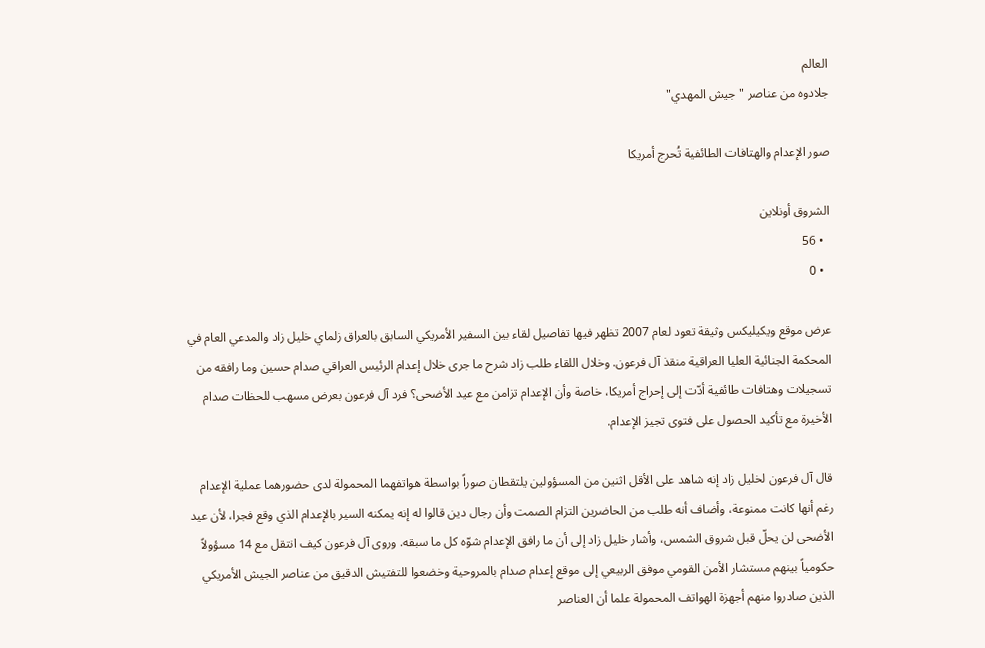العالم
جلادوه من عناصر "جيش المهدي"

صور الإعدام والهتافات الطائفية تُحرج أمريكا

الشروق أونلاين
  • 56
  • 0

عرض موقع ويكيليكس وثيقة تعود لعام 2007 تظهر فيها تفاصيل لقاء بين السفير الأمريكي السابق بالعراق زلماي خليل زاد والمدعي العام في المحكمة الجنائية العليا العراقية منقذ آل فرعون. وخلال اللقاء طلب زاد شرح ما جرى خلال إعدام الرئيس العراقي صدام حسين وما رافقه من تسجيلات وهتافات طائفية أدّت إلى إحراج أمريكا، خاصة وأن الإعدام تزامن مع عيد الأضحى؟ فرد آل فرعون بعرض مسهب للحظات صدام الأخيرة مع تأكيد الحصول على فتوى تجيز الإعدام.

قال آل فرعون لخليل زاد إنه شاهد على الأقل اثنين من المسؤولين يلتقطان صوراً بواسطة هواتفهما المحمولة لدى حضورهما عملية الإعدام رغم أنها كانت ممنوعة، وأضاف أنه طلب من الحاضرين التزام الصمت وأن رجال دين قالوا له إنه يمكنه السير بالإعدام الذي وقع فجرا، لأن عيد الأضحى لن يحلّ قبل شروق الشمس، وأشار خليل زاد إلى أن ما رافق الإعدام شوّه كل ما سبقه. وروى آل فرعون كيف انتقل مع 14 مسؤولاً حكومياً بينهم مستشار الأمن القومي موفق الربيعي إلى موقع إعدام صدام بالمروحية وخضعوا للتفتيش الدقيق من عناصر الجيش الأمريكي الذين صادروا منهم أجهزة الهواتف المحمولة علما أن العناصر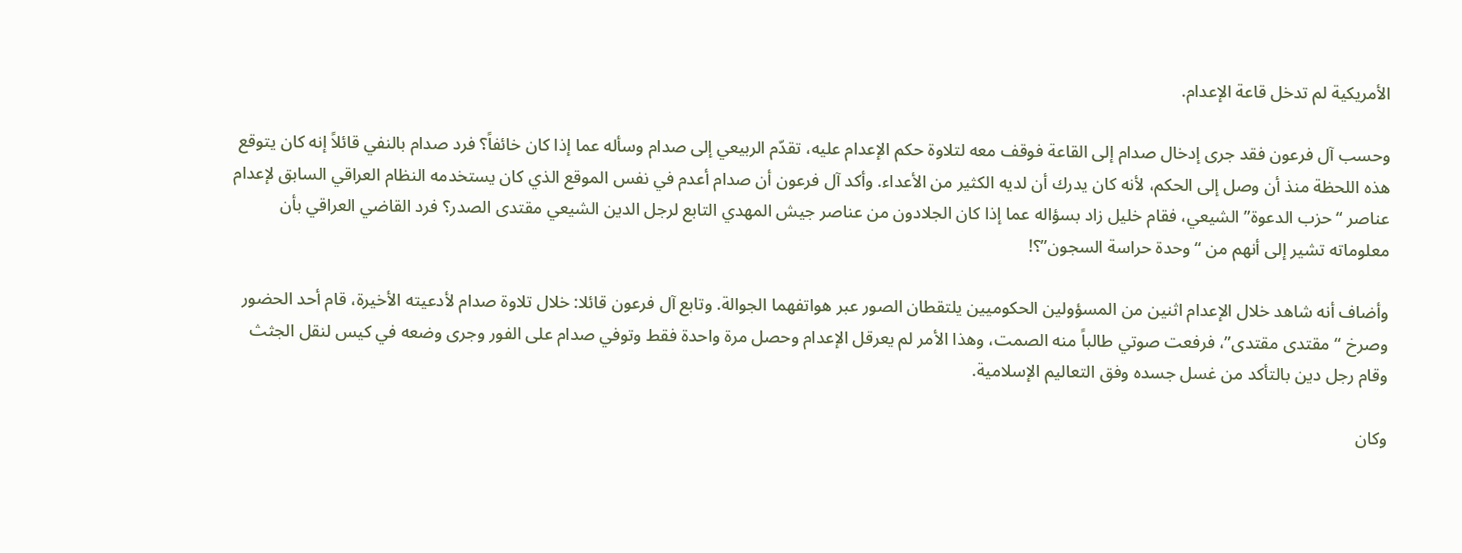الأمريكية لم تدخل قاعة الإعدام.

وحسب آل فرعون فقد جرى إدخال صدام إلى القاعة فوقف معه لتلاوة حكم الإعدام عليه، تقدّم الربيعي إلى صدام وسأله عما إذا كان خائفاً؟ فرد صدام بالنفي قائلاً إنه كان يتوقع هذه اللحظة منذ أن وصل إلى الحكم، لأنه كان يدرك أن لديه الكثير من الأعداء. وأكد آل فرعون أن صدام أعدم في نفس الموقع الذي كان يستخدمه النظام العراقي السابق لإعدام عناصر “حزب الدعوة” الشيعي، فقام خليل زاد بسؤاله عما إذا كان الجلادون من عناصر جيش المهدي التابع لرجل الدين الشيعي مقتدى الصدر؟ فرد القاضي العراقي بأن معلوماته تشير إلى أنهم من “وحدة حراسة السجون”؟!

وأضاف أنه شاهد خلال الإعدام اثنين من المسؤولين الحكوميين يلتقطان الصور عبر هواتفهما الجوالة. وتابع آل فرعون قائلا: خلال تلاوة صدام لأدعيته الأخيرة، قام أحد الحضور وصرخ “مقتدى مقتدى”، فرفعت صوتي طالباً منه الصمت، وهذا الأمر لم يعرقل الإعدام وحصل مرة واحدة فقط وتوفي صدام على الفور وجرى وضعه في كيس لنقل الجثث وقام رجل دين بالتأكد من غسل جسده وفق التعاليم الإسلامية.

وكان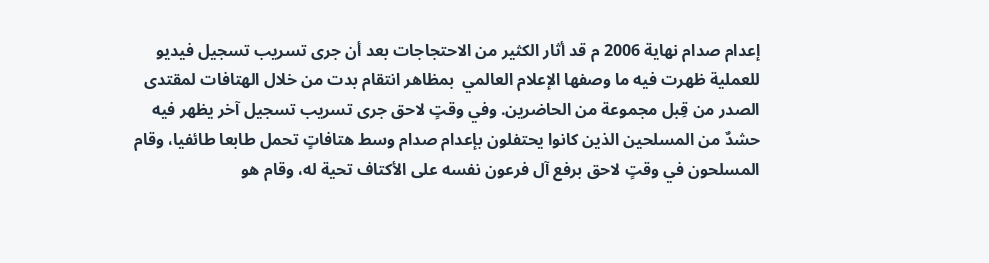إعدام صدام نهاية 2006 م قد أثار الكثير من الاحتجاجات بعد أن جرى تسريب تسجيل فيديو للعملية ظهرت فيه ما وصفها الإعلام العالمي  بمظاهر انتقام بدت من خلال الهتافات لمقتدى الصدر من قِبل مجموعة من الحاضرين. وفي وقتٍ لاحق جرى تسريب تسجيل آخر يظهر فيه حشدٌ من المسلحين الذين كانوا يحتفلون بإعدام صدام وسط هتافاتٍ تحمل طابعا طائفيا، وقام المسلحون في وقتٍ لاحق برفع آل فرعون نفسه على الأكتاف تحية له، وقام هو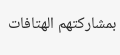بمشاركتهم الهتافات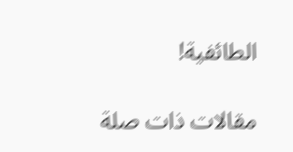الطائفية!

مقالات ذات صلة